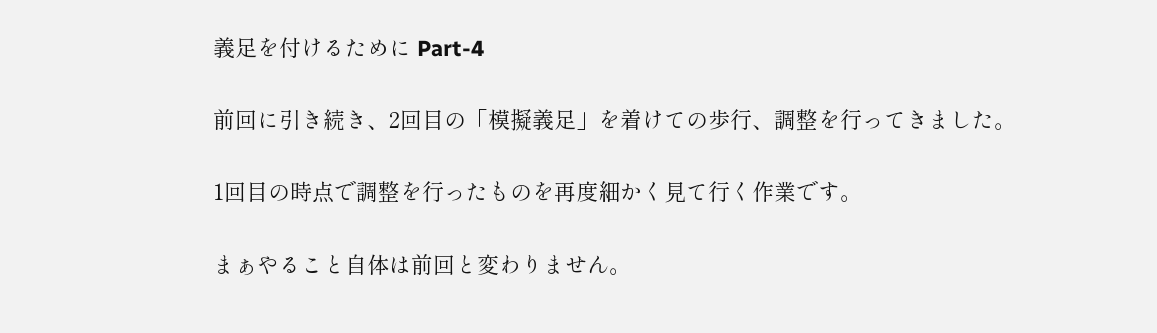義足を付けるために Part-4

前回に引き続き、2回目の「模擬義足」を着けての歩行、調整を行ってきました。

1回目の時点で調整を行ったものを再度細かく見て行く作業です。

まぁやること自体は前回と変わりません。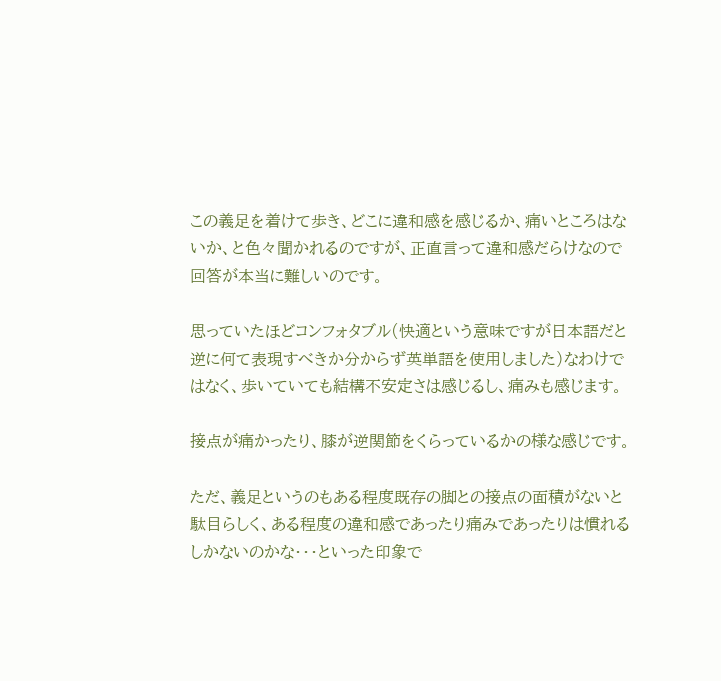この義足を着けて歩き、どこに違和感を感じるか、痛いところはないか、と色々聞かれるのですが、正直言って違和感だらけなので回答が本当に難しいのです。

思っていたほどコンフォタブル(快適という意味ですが日本語だと逆に何て表現すべきか分からず英単語を使用しました)なわけではなく、歩いていても結構不安定さは感じるし、痛みも感じます。

接点が痛かったり、膝が逆関節をくらっているかの様な感じです。

ただ、義足というのもある程度既存の脚との接点の面積がないと駄目らしく、ある程度の違和感であったり痛みであったりは慣れるしかないのかな・・・といった印象で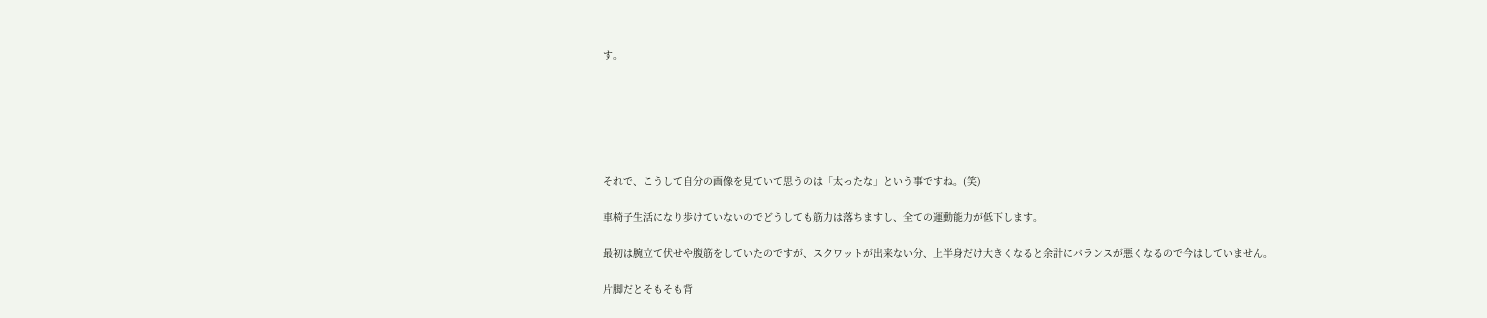す。






それで、こうして自分の画像を見ていて思うのは「太ったな」という事ですね。(笑)

車椅子生活になり歩けていないのでどうしても筋力は落ちますし、全ての運動能力が低下します。

最初は腕立て伏せや腹筋をしていたのですが、スクワットが出来ない分、上半身だけ大きくなると余計にバランスが悪くなるので今はしていません。

片脚だとそもそも背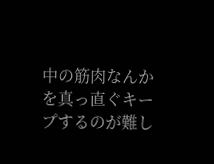中の筋肉なんかを真っ直ぐキープするのが難し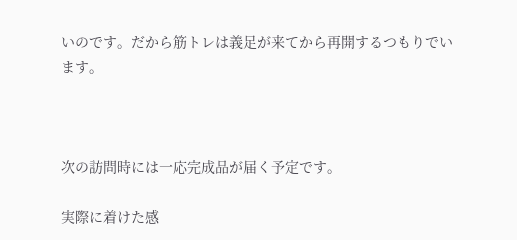いのです。だから筋トレは義足が来てから再開するつもりでいます。



次の訪問時には一応完成品が届く予定です。

実際に着けた感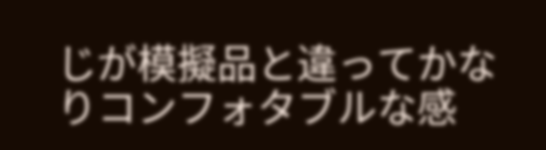じが模擬品と違ってかなりコンフォタブルな感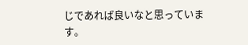じであれば良いなと思っています。